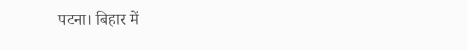पटना। बिहार में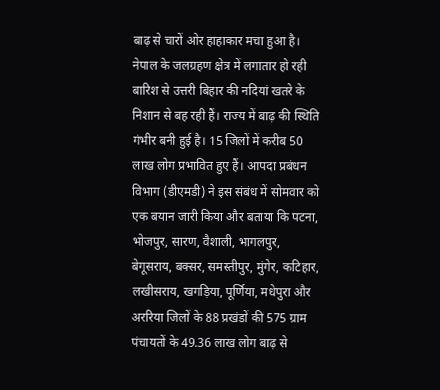बाढ़ से चारों ओर हाहाकार मचा हुआ है। नेपाल के जलग्रहण क्षेत्र में लगातार हो रही बारिश से उत्तरी बिहार की नदियां खतरे के निशान से बह रही हैं। राज्य में बाढ़ की स्थिति गंभीर बनी हुई है। 15 जिलों में करीब 50 लाख लोग प्रभावित हुए हैं। आपदा प्रबंधन विभाग (डीएमडी) ने इस संबंध में सोमवार को एक बयान जारी किया और बताया कि पटना, भोजपुर, सारण, वैशाली, भागलपुर, बेगूसराय, बक्सर, समस्तीपुर, मुंगेर, कटिहार, लखीसराय, खगड़िया, पूर्णिया, मधेपुरा और अररिया जिलों के 88 प्रखंडों की 575 ग्राम पंचायतों के 49.36 लाख लोग बाढ़ से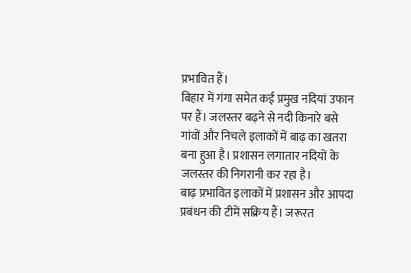प्रभावित हैं।
बिहार में गंगा समेत कई प्रमुख नदियां उफान पर हैं। जलस्तर बढ़ने से नदी किनारे बसे गांवों और निचले इलाकों में बाढ़ का खतरा बना हुआ है। प्रशासन लगातार नदियों के जलस्तर की निगरानी कर रहा है।
बाढ़ प्रभावित इलाकों में प्रशासन और आपदा प्रबंधन की टीमें सक्रिय हैं। जरूरत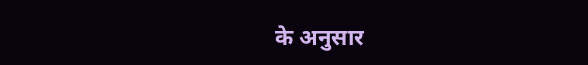के अनुसार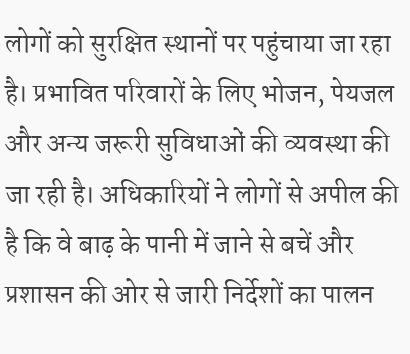लोगों को सुरक्षित स्थानों पर पहुंचाया जा रहा है। प्रभावित परिवारों के लिए भोजन, पेयजल और अन्य जरूरी सुविधाओं की व्यवस्था की जा रही है। अधिकारियों ने लोगों से अपील की है कि वे बाढ़ के पानी में जाने से बचें और प्रशासन की ओर से जारी निर्देशों का पालन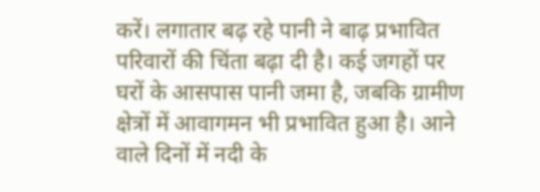करें। लगातार बढ़ रहे पानी ने बाढ़ प्रभावित परिवारों की चिंता बढ़ा दी है। कई जगहों पर घरों के आसपास पानी जमा है, जबकि ग्रामीण क्षेत्रों में आवागमन भी प्रभावित हुआ है। आने वाले दिनों में नदी के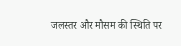जलस्तर और मौसम की स्थिति पर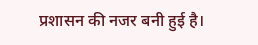प्रशासन की नजर बनी हुई है।